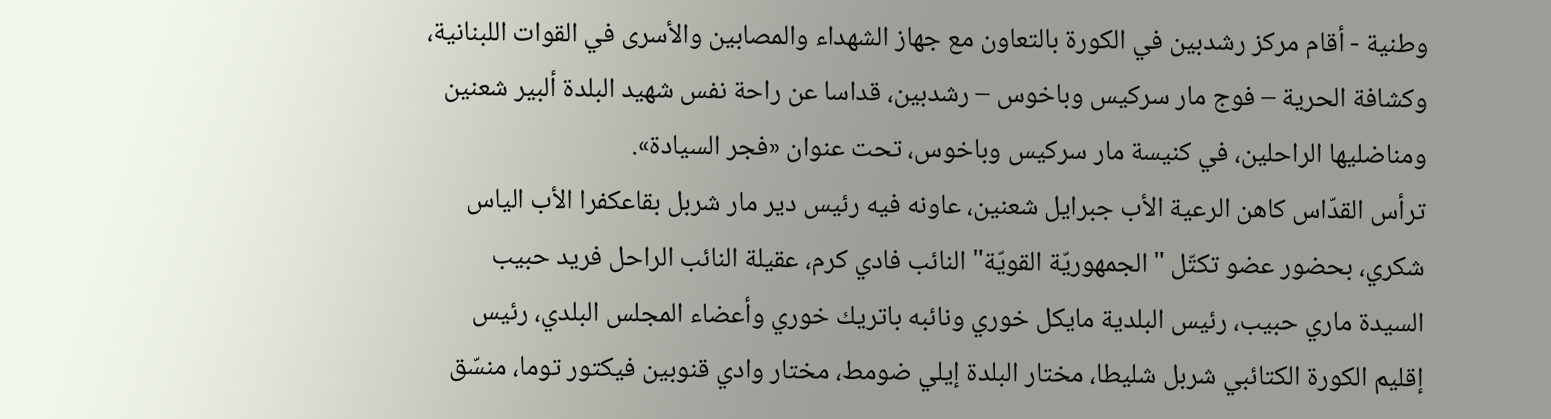وطنية - أقام مركز رشدبين في الكورة بالتعاون مع جهاز الشهداء والمصابين والأسرى في القوات اللبنانية، وكشافة الحرية – فوج مار سركيس وباخوس – رشدبين، قداسا عن راحة نفس شهيد البلدة ألبير شعنين ومناضليها الراحلين، في كنيسة مار سركيس وباخوس، تحت عنوان «فجر السيادة».
ترأس القدّاس كاهن الرعية الأب جبرايل شعنين، عاونه فيه رئيس دير مار شربل بقاعكفرا الأب الياس شكري، بحضور عضو تكتّل "الجمهوريّة القويّة" النائب فادي كرم، عقيلة النائب الراحل فريد حبيب السيدة ماري حبيب، رئيس البلدية مايكل خوري ونائبه باتريك خوري وأعضاء المجلس البلدي، رئيس إقليم الكورة الكتائبي شربل شليطا، مختار البلدة إيلي ضومط، مختار وادي قنوبين فيكتور توما، منسّق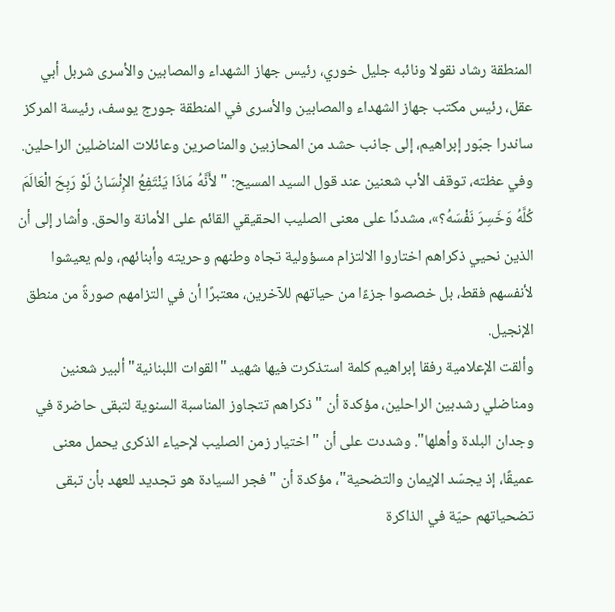المنطقة رشاد نقولا ونائبه جليل خوري، رئيس جهاز الشهداء والمصابين والأسرى شربل أبي عقل، رئيس مكتب جهاز الشهداء والمصابين والأسرى في المنطقة جورج يوسف، رئيسة المركز ساندرا جبّور إبراهيم، إلى جانب حشد من المحازبين والمناصرين وعائلات المناضلين الراحلين.
وفي عظته، توقف الأب شعنين عند قول السيد المسيح: "لأَنَّهُ مَاذَا يَنْتَفِعُ الإِنْسَانُ لَوْ رَبِحَ الْعَالَمَ كُلَّهُ وَخَسِرَ نَفْسَهُ؟»، مشددًا على معنى الصليب الحقيقي القائم على الأمانة والحق. وأشار إلى أن الذين نحيي ذكراهم اختاروا الالتزام مسؤولية تجاه وطنهم وحريته وأبنائهم، ولم يعيشوا لأنفسهم فقط، بل خصصوا جزءًا من حياتهم للآخرين، معتبرًا أن في التزامهم صورةً من منطق الإنجيل.
وألقت الإعلامية رفقا إبراهيم كلمة استذكرت فيها شهيد "القوات اللبنانية" ألبير شعنين ومناضلي رشدبين الراحلين، مؤكدة أن "ذكراهم تتجاوز المناسبة السنوية لتبقى حاضرة في وجدان البلدة وأهلها". وشددت على أن "اختيار زمن الصليب لإحياء الذكرى يحمل معنى عميقًا، إذ يجسّد الإيمان والتضحية"، مؤكدة أن "فجر السيادة هو تجديد للعهد بأن تبقى تضحياتهم حيّة في الذاكرة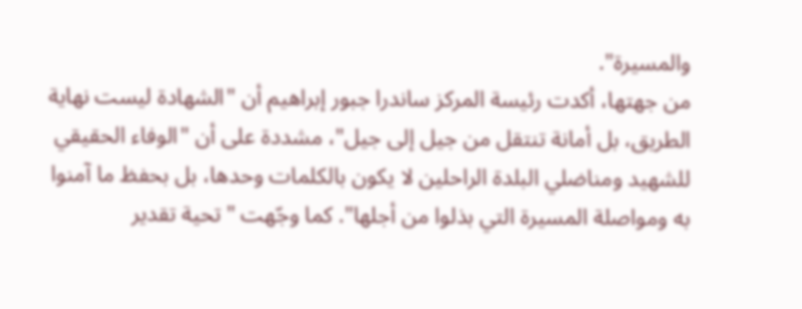والمسيرة".
من جهتها، أكدت رئيسة المركز ساندرا جبور إبراهيم أن "الشهادة ليست نهاية الطريق، بل أمانة تنتقل من جيل إلى جيل"، مشددة على أن "الوفاء الحقيقي للشهيد ومناضلي البلدة الراحلين لا يكون بالكلمات وحدها، بل بحفظ ما آمنوا به ومواصلة المسيرة التي بذلوا من أجلها". كما وجّهت "تحية تقدير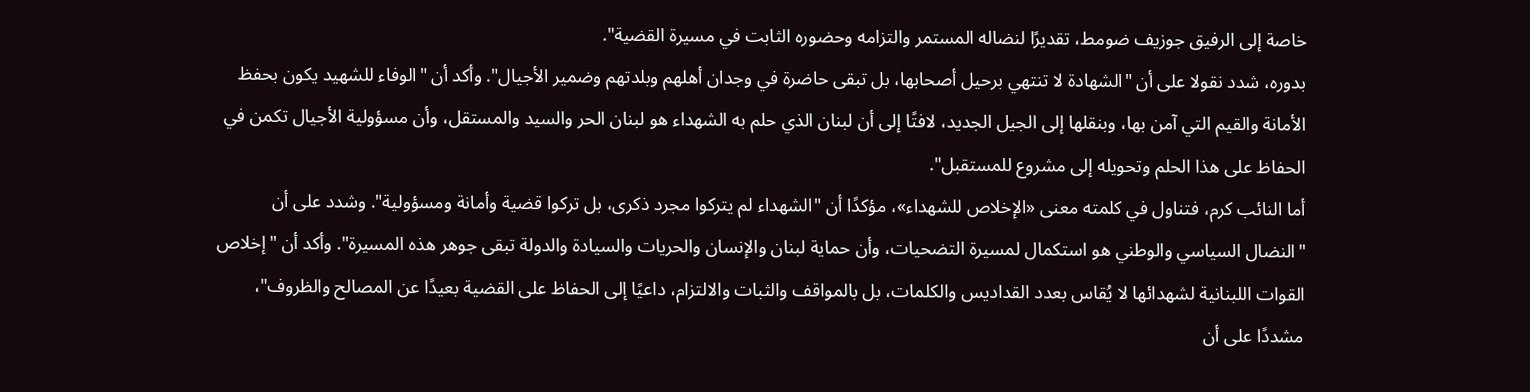خاصة إلى الرفيق جوزيف ضومط، تقديرًا لنضاله المستمر والتزامه وحضوره الثابت في مسيرة القضية".
بدوره، شدد نقولا على أن "الشهادة لا تنتهي برحيل أصحابها، بل تبقى حاضرة في وجدان أهلهم وبلدتهم وضمير الأجيال". وأكد أن "الوفاء للشهيد يكون بحفظ الأمانة والقيم التي آمن بها، وبنقلها إلى الجيل الجديد، لافتًا إلى أن لبنان الذي حلم به الشهداء هو لبنان الحر والسيد والمستقل، وأن مسؤولية الأجيال تكمن في الحفاظ على هذا الحلم وتحويله إلى مشروع للمستقبل".
أما النائب كرم، فتناول في كلمته معنى «الإخلاص للشهداء»، مؤكدًا أن "الشهداء لم يتركوا مجرد ذكرى، بل تركوا قضية وأمانة ومسؤولية". وشدد على أن "النضال السياسي والوطني هو استكمال لمسيرة التضحيات، وأن حماية لبنان والإنسان والحريات والسيادة والدولة تبقى جوهر هذه المسيرة". وأكد أن "إخلاص القوات اللبنانية لشهدائها لا يُقاس بعدد القداديس والكلمات، بل بالمواقف والثبات والالتزام، داعيًا إلى الحفاظ على القضية بعيدًا عن المصالح والظروف"، مشددًا على أن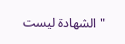"الشهادة ليست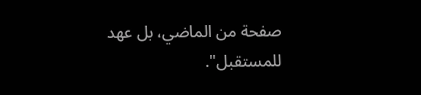صفحة من الماضي، بل عهد للمستقبل".